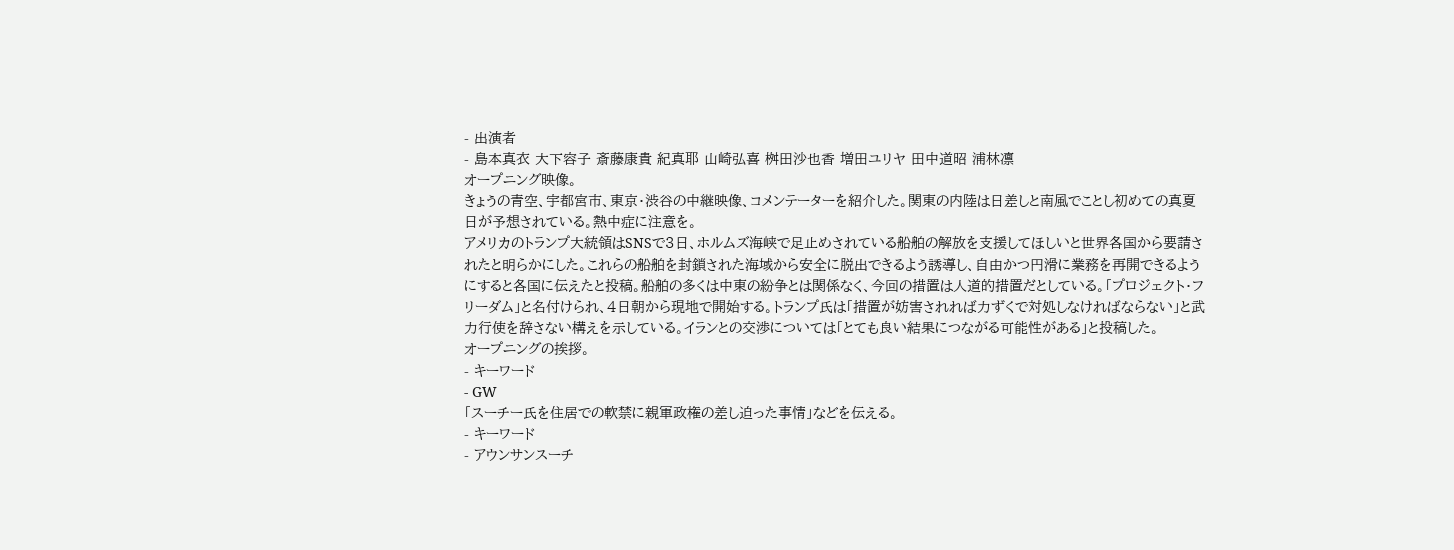- 出演者
- 島本真衣 大下容子 斎藤康貴 紀真耶 山崎弘喜 桝田沙也香 増田ユリヤ 田中道昭 浦林凛
オープニング映像。
きょうの青空、宇都宮市、東京・渋谷の中継映像、コメンテーターを紹介した。関東の内陸は日差しと南風でことし初めての真夏日が予想されている。熱中症に注意を。
アメリカのトランプ大統領はSNSで3日、ホルムズ海峡で足止めされている船舶の解放を支援してほしいと世界各国から要請されたと明らかにした。これらの船舶を封鎖された海域から安全に脱出できるよう誘導し、自由かつ円滑に業務を再開できるようにすると各国に伝えたと投稿。船舶の多くは中東の紛争とは関係なく、今回の措置は人道的措置だとしている。「プロジェクト・フリーダム」と名付けられ、4日朝から現地で開始する。トランプ氏は「措置が妨害されれば力ずくで対処しなければならない」と武力行使を辞さない構えを示している。イランとの交渉については「とても良い結果につながる可能性がある」と投稿した。
オープニングの挨拶。
- キーワード
- GW
「スーチー氏を住居での軟禁に親軍政権の差し迫った事情」などを伝える。
- キーワード
- アウンサンスーチ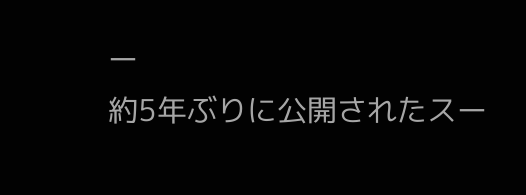ー
約5年ぶりに公開されたスー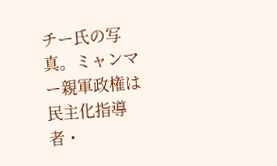チー氏の写真。ミャンマー親軍政権は民主化指導者・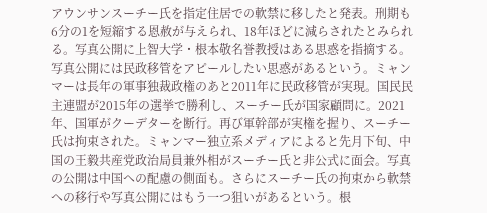アウンサンスーチー氏を指定住居での軟禁に移したと発表。刑期も6分の1を短縮する恩赦が与えられ、18年ほどに減らされたとみられる。写真公開に上智大学・根本敬名誉教授はある思惑を指摘する。写真公開には民政移管をアピールしたい思惑があるという。ミャンマーは長年の軍事独裁政権のあと2011年に民政移管が実現。国民民主連盟が2015年の選挙で勝利し、スーチー氏が国家顧問に。2021年、国軍がクーデターを断行。再び軍幹部が実権を握り、スーチー氏は拘束された。ミャンマー独立系メディアによると先月下旬、中国の王毅共産党政治局員兼外相がスーチー氏と非公式に面会。写真の公開は中国への配慮の側面も。さらにスーチー氏の拘束から軟禁への移行や写真公開にはもう一つ狙いがあるという。根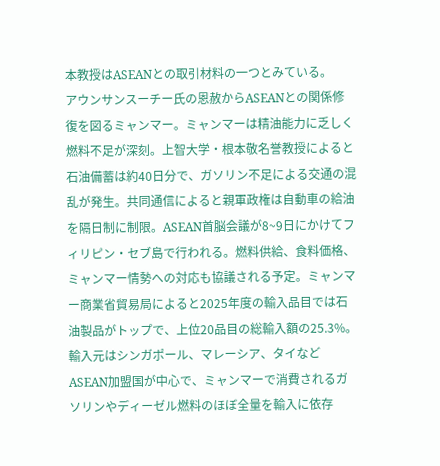本教授はASEANとの取引材料の一つとみている。
アウンサンスーチー氏の恩赦からASEANとの関係修復を図るミャンマー。ミャンマーは精油能力に乏しく燃料不足が深刻。上智大学・根本敬名誉教授によると石油備蓄は約40日分で、ガソリン不足による交通の混乱が発生。共同通信によると親軍政権は自動車の給油を隔日制に制限。ASEAN首脳会議が8~9日にかけてフィリピン・セブ島で行われる。燃料供給、食料価格、ミャンマー情勢への対応も協議される予定。ミャンマー商業省貿易局によると2025年度の輸入品目では石油製品がトップで、上位20品目の総輸入額の25.3%。輸入元はシンガポール、マレーシア、タイなどASEAN加盟国が中心で、ミャンマーで消費されるガソリンやディーゼル燃料のほぼ全量を輸入に依存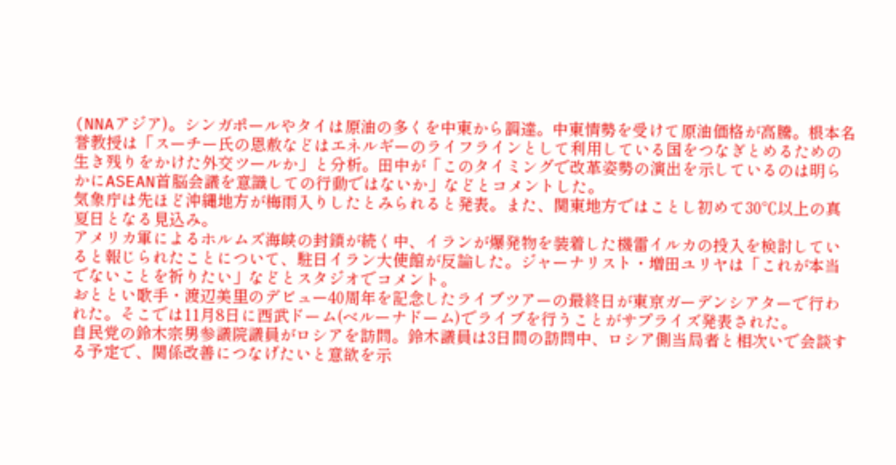(NNAアジア)。シンガポールやタイは原油の多くを中東から調達。中東情勢を受けて原油価格が高騰。根本名誉教授は「スーチー氏の恩赦などはエネルギーのライフラインとして利用している国をつなぎとめるための生き残りをかけた外交ツールか」と分析。田中が「このタイミングで改革姿勢の演出を示しているのは明らかにASEAN首脳会議を意識しての行動ではないか」などとコメントした。
気象庁は先ほど沖縄地方が梅雨入りしたとみられると発表。また、関東地方ではことし初めて30℃以上の真夏日となる見込み。
アメリカ軍によるホルムズ海峡の封鎖が続く中、イランが爆発物を装着した機雷イルカの投入を検討していると報じられたことについて、駐日イラン大使館が反論した。ジャーナリスト・増田ユリヤは「これが本当でないことを祈りたい」などとスタジオでコメント。
おととい歌手・渡辺美里のデビュー40周年を記念したライブツアーの最終日が東京ガーデンシアターで行われた。そこでは11月8日に西武ドーム(ベルーナドーム)でライブを行うことがサプライズ発表された。
自民党の鈴木宗男参議院議員がロシアを訪問。鈴木議員は3日間の訪問中、ロシア側当局者と相次いで会談する予定で、関係改善につなげたいと意欲を示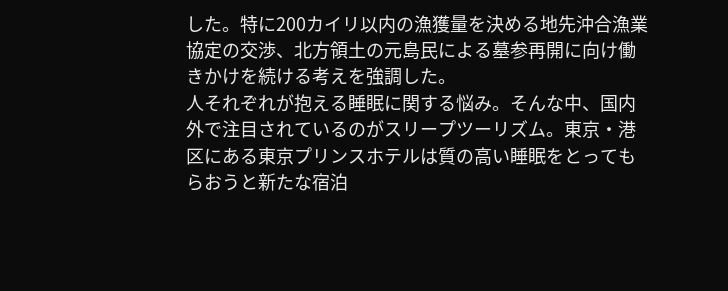した。特に200カイリ以内の漁獲量を決める地先沖合漁業協定の交渉、北方領土の元島民による墓参再開に向け働きかけを続ける考えを強調した。
人それぞれが抱える睡眠に関する悩み。そんな中、国内外で注目されているのがスリープツーリズム。東京・港区にある東京プリンスホテルは質の高い睡眠をとってもらおうと新たな宿泊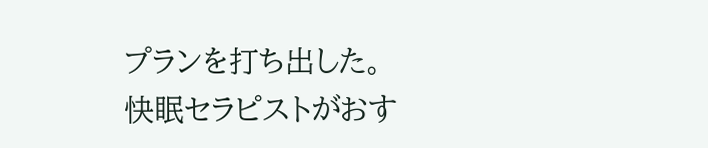プランを打ち出した。快眠セラピストがおす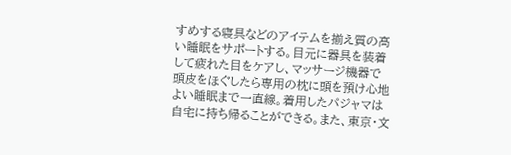すめする寝具などのアイテムを揃え質の高い睡眠をサポートする。目元に器具を装着して疲れた目をケアし、マッサージ機器で頭皮をほぐしたら専用の枕に頭を預け心地よい睡眠まで一直線。着用したパジャマは自宅に持ち帰ることができる。また、東京・文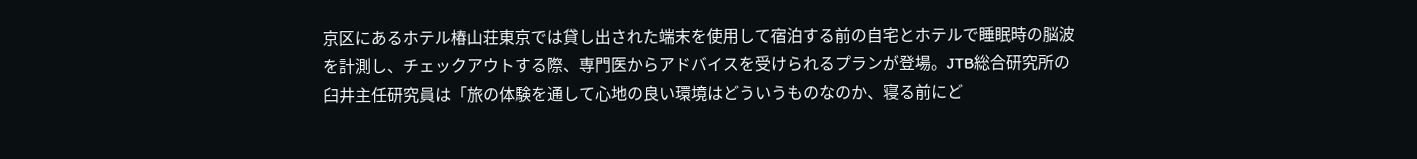京区にあるホテル椿山荘東京では貸し出された端末を使用して宿泊する前の自宅とホテルで睡眠時の脳波を計測し、チェックアウトする際、専門医からアドバイスを受けられるプランが登場。JTB総合研究所の臼井主任研究員は「旅の体験を通して心地の良い環境はどういうものなのか、寝る前にど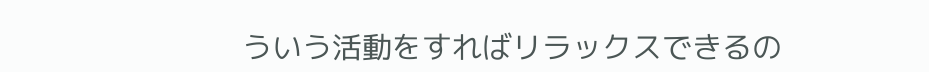ういう活動をすればリラックスできるの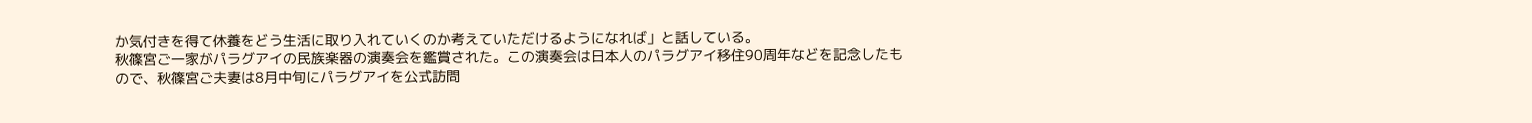か気付きを得て休養をどう生活に取り入れていくのか考えていただけるようになれば」と話している。
秋篠宮ご一家がパラグアイの民族楽器の演奏会を鑑賞された。この演奏会は日本人のパラグアイ移住90周年などを記念したもので、秋篠宮ご夫妻は8月中旬にパラグアイを公式訪問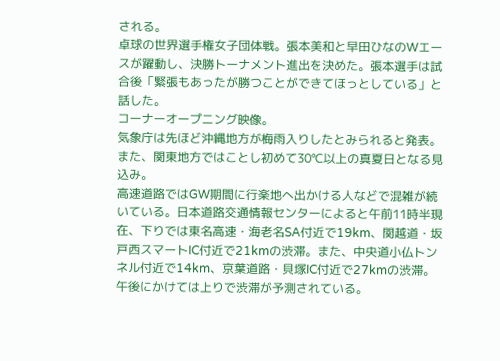される。
卓球の世界選手権女子団体戦。張本美和と早田ひなのWエースが躍動し、決勝トーナメント進出を決めた。張本選手は試合後「緊張もあったが勝つことができてほっとしている」と話した。
コーナーオープニング映像。
気象庁は先ほど沖縄地方が梅雨入りしたとみられると発表。また、関東地方ではことし初めて30℃以上の真夏日となる見込み。
高速道路ではGW期間に行楽地へ出かける人などで混雑が続いている。日本道路交通情報センターによると午前11時半現在、下りでは東名高速・海老名SA付近で19km、関越道・坂戸西スマートIC付近で21kmの渋滞。また、中央道小仏トンネル付近で14km、京葉道路・貝塚IC付近で27kmの渋滞。午後にかけては上りで渋滞が予測されている。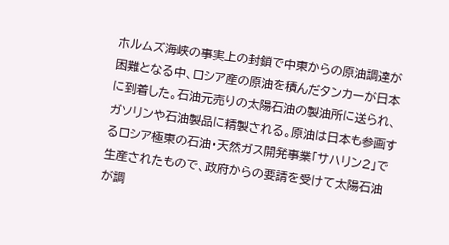ホルムズ海峡の事実上の封鎖で中東からの原油調達が困難となる中、ロシア産の原油を積んだタンカーが日本に到着した。石油元売りの太陽石油の製油所に送られ、ガソリンや石油製品に精製される。原油は日本も参画するロシア極東の石油・天然ガス開発事業「サハリン2」で生産されたもので、政府からの要請を受けて太陽石油が調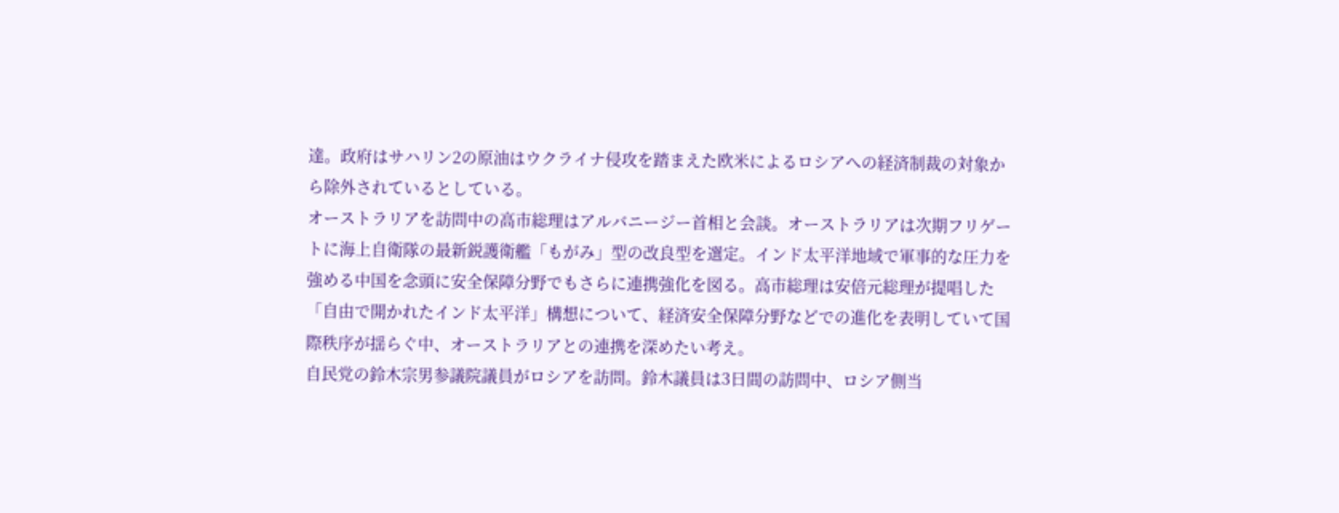達。政府はサハリン2の原油はウクライナ侵攻を踏まえた欧米によるロシアへの経済制裁の対象から除外されているとしている。
オーストラリアを訪問中の高市総理はアルバニージー首相と会談。オーストラリアは次期フリゲートに海上自衛隊の最新鋭護衛艦「もがみ」型の改良型を選定。インド太平洋地域で軍事的な圧力を強める中国を念頭に安全保障分野でもさらに連携強化を図る。高市総理は安倍元総理が提唱した「自由で開かれたインド太平洋」構想について、経済安全保障分野などでの進化を表明していて国際秩序が揺らぐ中、オーストラリアとの連携を深めたい考え。
自民党の鈴木宗男参議院議員がロシアを訪問。鈴木議員は3日間の訪問中、ロシア側当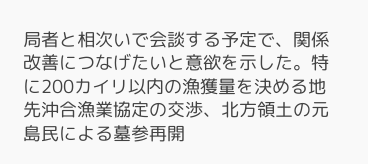局者と相次いで会談する予定で、関係改善につなげたいと意欲を示した。特に200カイリ以内の漁獲量を決める地先沖合漁業協定の交渉、北方領土の元島民による墓参再開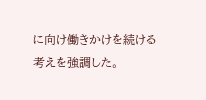に向け働きかけを続ける考えを強調した。